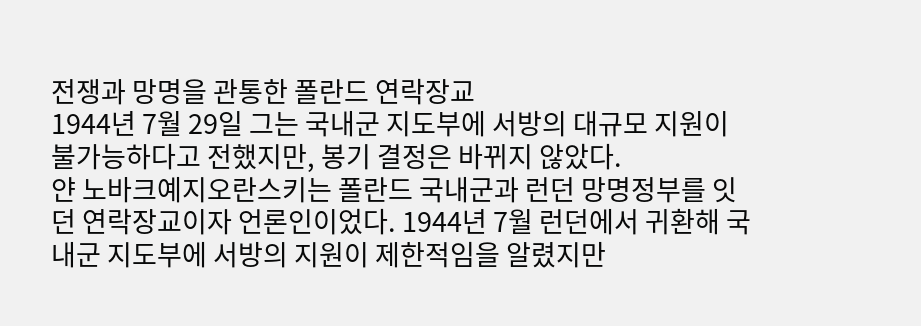전쟁과 망명을 관통한 폴란드 연락장교
1944년 7월 29일 그는 국내군 지도부에 서방의 대규모 지원이 불가능하다고 전했지만, 봉기 결정은 바뀌지 않았다.
얀 노바크예지오란스키는 폴란드 국내군과 런던 망명정부를 잇던 연락장교이자 언론인이었다. 1944년 7월 런던에서 귀환해 국내군 지도부에 서방의 지원이 제한적임을 알렸지만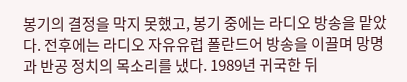봉기의 결정을 막지 못했고, 봉기 중에는 라디오 방송을 맡았다. 전후에는 라디오 자유유럽 폴란드어 방송을 이끌며 망명과 반공 정치의 목소리를 냈다. 1989년 귀국한 뒤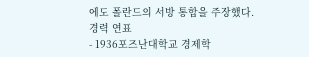에도 폴란드의 서방 통합을 주장했다.
경력 연표
- 1936포즈난대학교 경제학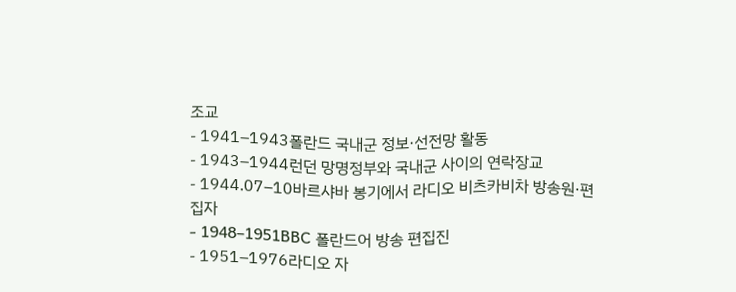조교
- 1941–1943폴란드 국내군 정보·선전망 활동
- 1943–1944런던 망명정부와 국내군 사이의 연락장교
- 1944.07–10바르샤바 봉기에서 라디오 비츠카비차 방송원·편집자
- 1948–1951BBC 폴란드어 방송 편집진
- 1951–1976라디오 자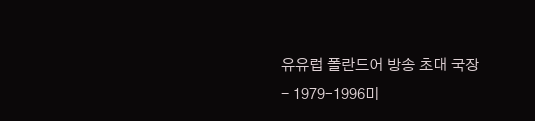유유럽 폴란드어 방송 초대 국장
- 1979–1996미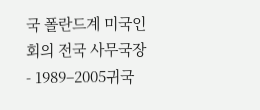국 폴란드계 미국인회의 전국 사무국장
- 1989–2005귀국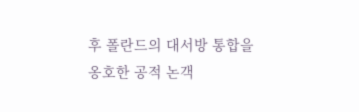후 폴란드의 대서방 통합을 옹호한 공적 논객